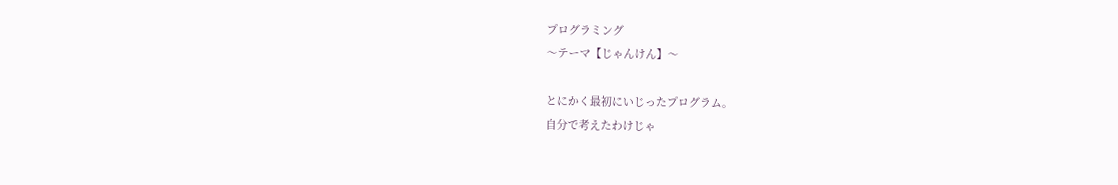プログラミング
〜テーマ【じゃんけん】〜

とにかく最初にいじったプログラム。
自分で考えたわけじゃ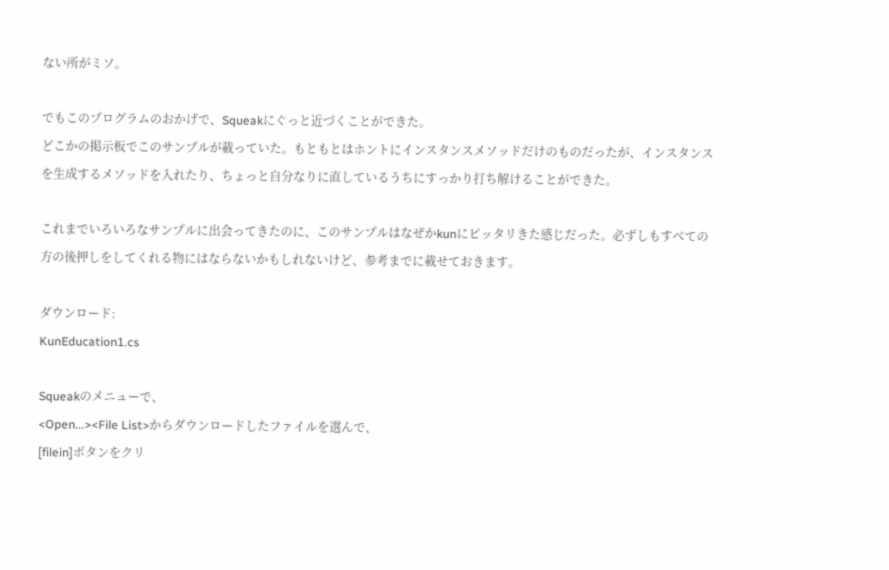ない所がミソ。

でもこのプログラムのおかげで、Squeakにぐっと近づくことができた。
どこかの掲示板でこのサンプルが載っていた。もともとはホントにインスタンスメソッドだけのものだったが、インスタンスを生成するメソッドを入れたり、ちょっと自分なりに直しているうちにすっかり打ち解けることができた。

これまでいろいろなサンプルに出会ってきたのに、このサンプルはなぜかkunにピッタリきた感じだった。必ずしもすべての方の後押しをしてくれる物にはならないかもしれないけど、参考までに載せておきます。

ダウンロード:
KunEducation1.cs

Squeakのメニューで、
<Open...><File List>からダウンロードしたファイルを選んで、
[filein]ボタンをクリ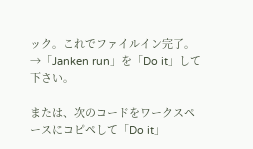ック。これでファイルイン完了。
→「Janken run」を「Do it」して下さい。

または、次のコードをワークスペースにコピペして「Do it」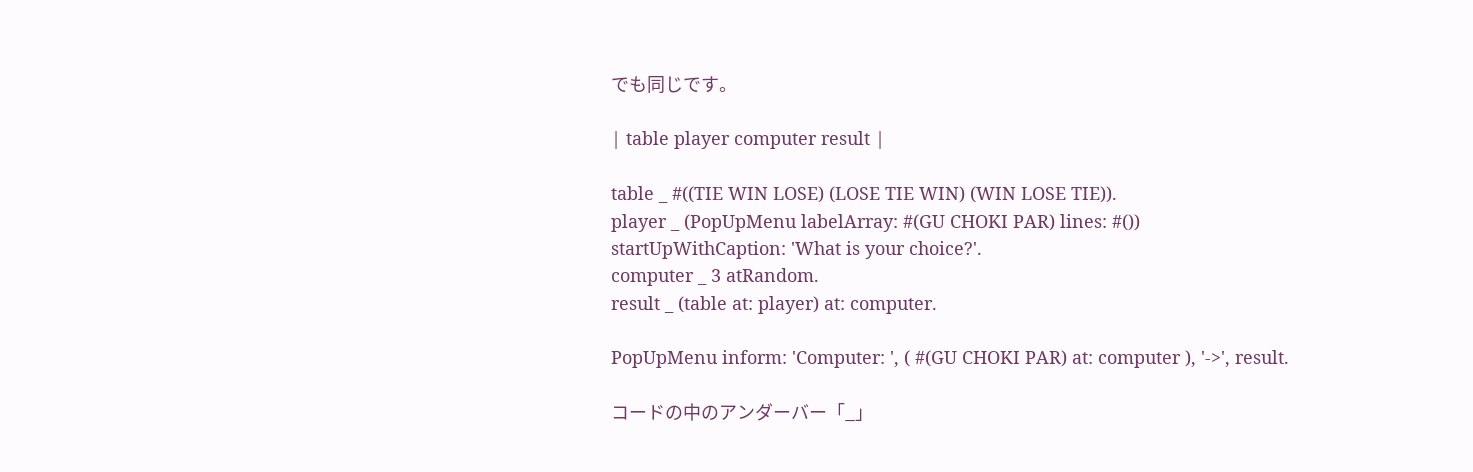でも同じです。

| table player computer result |

table _ #((TIE WIN LOSE) (LOSE TIE WIN) (WIN LOSE TIE)).
player _ (PopUpMenu labelArray: #(GU CHOKI PAR) lines: #())
startUpWithCaption: 'What is your choice?'.
computer _ 3 atRandom.
result _ (table at: player) at: computer.

PopUpMenu inform: 'Computer: ', ( #(GU CHOKI PAR) at: computer ), '->', result.

コードの中のアンダーバー「_」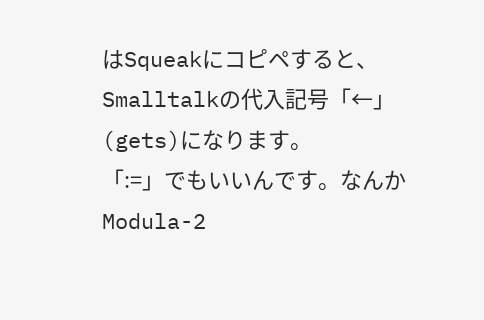はSqueakにコピペすると、Smalltalkの代入記号「←」(gets)になります。
「:=」でもいいんです。なんかModula-2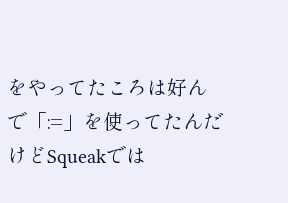をやってたころは好んで「:=」を使ってたんだけどSqueakでは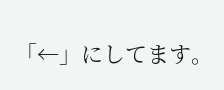「←」にしてます。